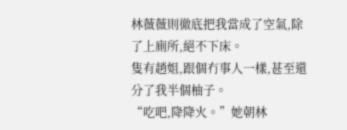林薇薇則徹底把我當成了空氣,除了上廁所,絕不下床。
隻有趙姐,跟個冇事人一樣,甚至還分了我半個柚子。
“吃吧,降降火。”她朝林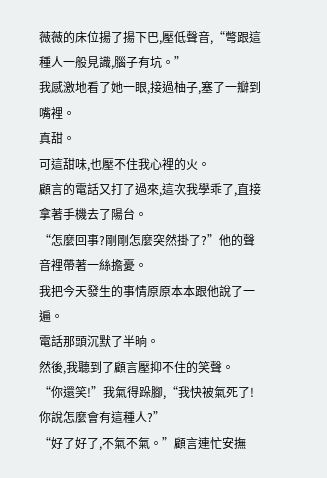薇薇的床位揚了揚下巴,壓低聲音,“彆跟這種人一般見識,腦子有坑。”
我感激地看了她一眼,接過柚子,塞了一瓣到嘴裡。
真甜。
可這甜味,也壓不住我心裡的火。
顧言的電話又打了過來,這次我學乖了,直接拿著手機去了陽台。
“怎麼回事?剛剛怎麼突然掛了?”他的聲音裡帶著一絲擔憂。
我把今天發生的事情原原本本跟他說了一遍。
電話那頭沉默了半晌。
然後,我聽到了顧言壓抑不住的笑聲。
“你還笑!”我氣得跺腳,“我快被氣死了!你說怎麼會有這種人?”
“好了好了,不氣不氣。”顧言連忙安撫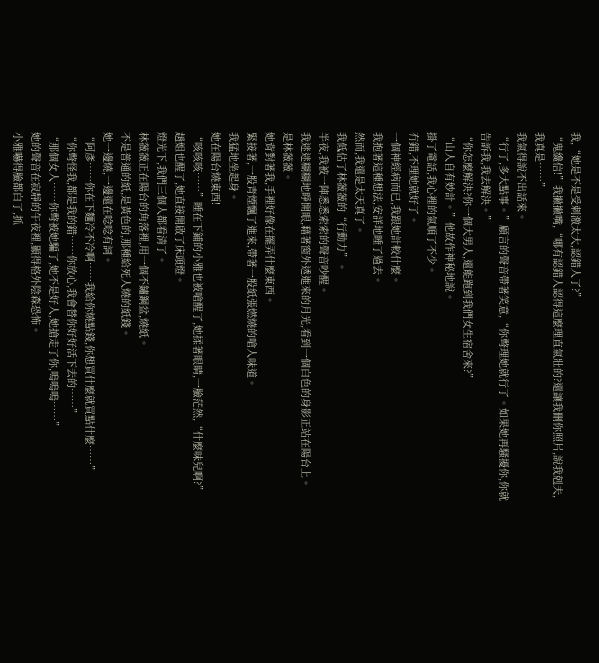我,“她是不是受刺激太大,認錯人了?”
“鬼纔信!”我撇撇嘴,“哪有認錯人認得這麼理直氣壯的?還讓我刪你照片,說我剋夫,我真是……”
我氣得說不出話來。
“行了,多大點事。”顧言的聲音帶著笑意,“你彆理她就行了。如果她再騷擾你,你就告訴我,我去解決。”
“你怎麼解決?你一個大男人,還能跑到我們女生宿舍來?”
“山人自有妙計。”他故作神秘地說。
掛了電話,我心裡的氣順了不少。
冇錯,不理她就好了。
一個神經病而已,我跟她計較什麼。
我抱著這種想法,安詳地睡了過去。
然而,我還是太天真了。
我低估了林薇薇的“行動力”。
半夜,我被一陣悉悉索索的聲音吵醒。
我迷迷糊糊地睜開眼,藉著窗外透進來的月光,看到一個白色的身影正站在陽台上。
是林薇薇。
她背對著我,手裡好像在擺弄什麼東西。
緊接著,一股青煙飄了進來,帶著一股紙張燃燒的嗆人味道。
我猛地坐起身。
她在陽台燒東西!
“咳咳咳……”睡在下鋪的小雅也被嗆醒了,她揉著眼睛,一臉茫然,“什麼味兒啊?”
趙姐也醒了,她直接開啟了床頭燈。
燈光下,我們三個人都看清了。
林薇薇正在陽台的角落裡,用一個不鏽鋼盆,燒紙。
不是普通的紙,是黃色的,那種給死人燒的紙錢。
她一邊燒,一邊還在唸唸有詞。
“阿彥……你在下麵冷不冷啊……我給你燒點錢,你想買什麼就買點什麼……”
“你彆怪我,都是我的錯……你放心,我會替你好好活下去的……”
“那個女人……你彆被她騙了,她不是好人,她搶走了你,嗚嗚嗚……”
她的聲音在寂靜的午夜裡,顯得格外陰森恐怖。
小雅嚇得臉都白了,抓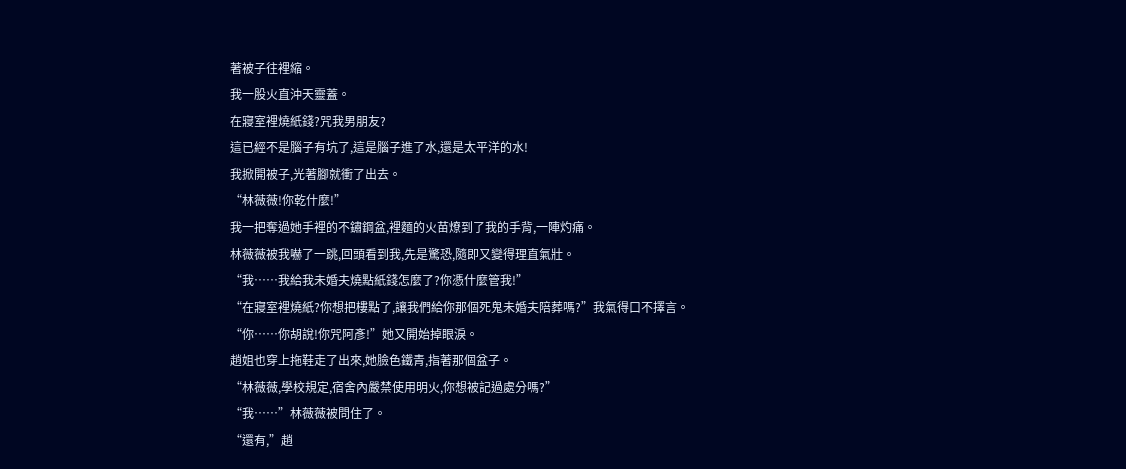著被子往裡縮。
我一股火直沖天靈蓋。
在寢室裡燒紙錢?咒我男朋友?
這已經不是腦子有坑了,這是腦子進了水,還是太平洋的水!
我掀開被子,光著腳就衝了出去。
“林薇薇!你乾什麼!”
我一把奪過她手裡的不鏽鋼盆,裡麵的火苗燎到了我的手背,一陣灼痛。
林薇薇被我嚇了一跳,回頭看到我,先是驚恐,隨即又變得理直氣壯。
“我……我給我未婚夫燒點紙錢怎麼了?你憑什麼管我!”
“在寢室裡燒紙?你想把樓點了,讓我們給你那個死鬼未婚夫陪葬嗎?”我氣得口不擇言。
“你……你胡說!你咒阿彥!”她又開始掉眼淚。
趙姐也穿上拖鞋走了出來,她臉色鐵青,指著那個盆子。
“林薇薇,學校規定,宿舍內嚴禁使用明火,你想被記過處分嗎?”
“我……”林薇薇被問住了。
“還有,”趙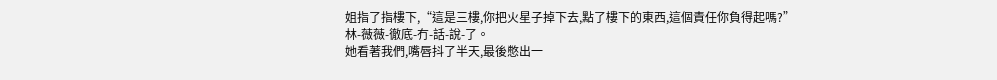姐指了指樓下,“這是三樓,你把火星子掉下去,點了樓下的東西,這個責任你負得起嗎?”
林-薇薇-徹底-冇-話-說-了。
她看著我們,嘴唇抖了半天,最後憋出一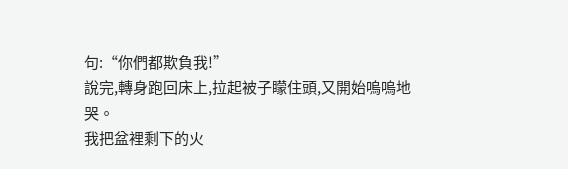句:“你們都欺負我!”
說完,轉身跑回床上,拉起被子矇住頭,又開始嗚嗚地哭。
我把盆裡剩下的火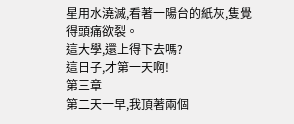星用水澆滅,看著一陽台的紙灰,隻覺得頭痛欲裂。
這大學,還上得下去嗎?
這日子,才第一天啊!
第三章
第二天一早,我頂著兩個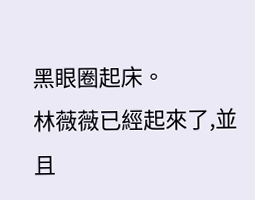黑眼圈起床。
林薇薇已經起來了,並且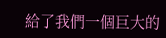給了我們一個巨大的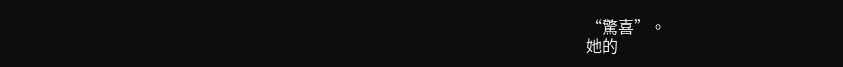“驚喜”。
她的